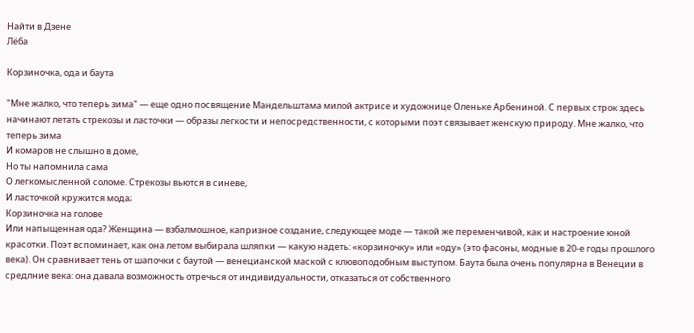Найти в Дзене
Лёба

Корзиночка, ода и баута

"Мне жалко, что теперь зима" — еще одно посвящение Мандельштама милой актрисе и художнице Оленьке Арбениной. С первых строк здесь начинают летать стрекозы и ласточки — образы легкости и непосредственности, с которыми поэт связывает женскую природу. Мне жалко, что теперь зима
И комаров не слышно в доме,
Но ты напомнила сама
О легкомысленной соломе. Стрекозы вьются в синеве,
И ласточкой кружится мода;
Корзиночка на голове
Или напыщенная ода? Женщина — взбалмошное, капризное создание, следующее моде — такой же переменчивой, как и настроение юной красотки. Поэт вспоминает, как она летом выбирала шляпки — какую надеть: «корзиночку» или «оду» (это фасоны, модные в 20-е годы прошлого века). Он сравнивает тень от шапочки с баутой — венецианской маской с клювоподобным выступом. Баута была очень популярна в Венеции в средлние века: она давала возможность отречься от индивидуальности, отказаться от собственного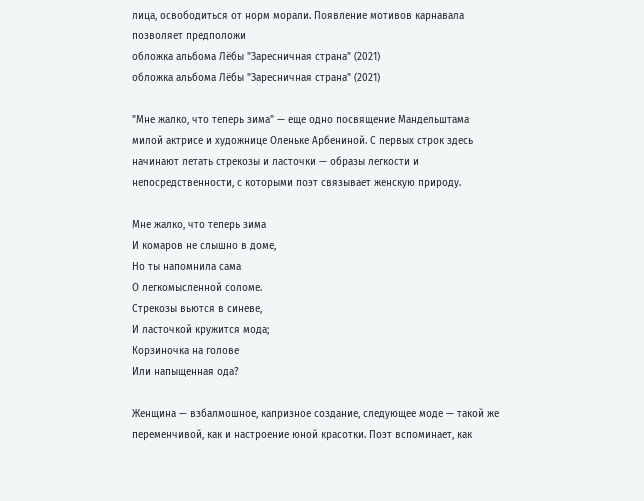лица, освободиться от норм морали. Появление мотивов карнавала позволяет предположи
обложка альбома Лёбы "Заресничная страна" (2021)
обложка альбома Лёбы "Заресничная страна" (2021)

"Мне жалко, что теперь зима" — еще одно посвящение Мандельштама милой актрисе и художнице Оленьке Арбениной. С первых строк здесь начинают летать стрекозы и ласточки — образы легкости и непосредственности, с которыми поэт связывает женскую природу.

Мне жалко, что теперь зима
И комаров не слышно в доме,
Но ты напомнила сама
О легкомысленной соломе.
Стрекозы вьются в синеве,
И ласточкой кружится мода;
Корзиночка на голове
Или напыщенная ода?

Женщина — взбалмошное, капризное создание, следующее моде — такой же переменчивой, как и настроение юной красотки. Поэт вспоминает, как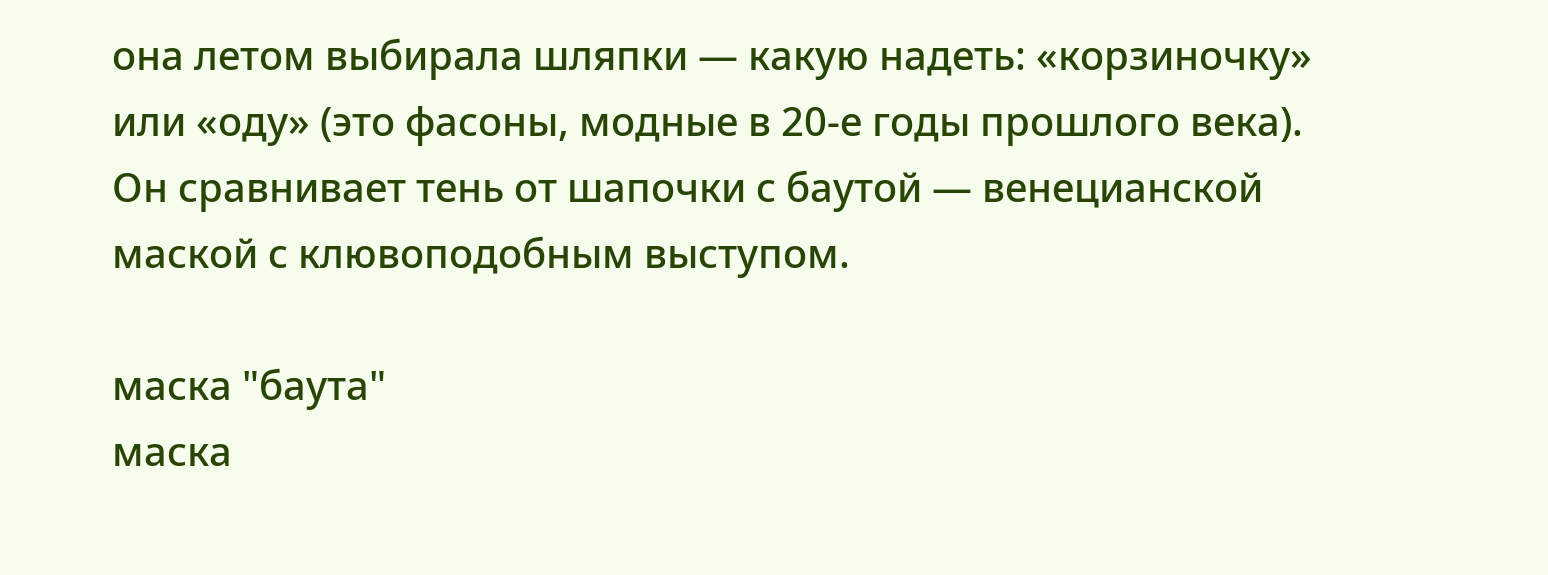она летом выбирала шляпки — какую надеть: «корзиночку» или «оду» (это фасоны, модные в 20-е годы прошлого века). Он сравнивает тень от шапочки с баутой — венецианской маской с клювоподобным выступом.

маска "баута"
маска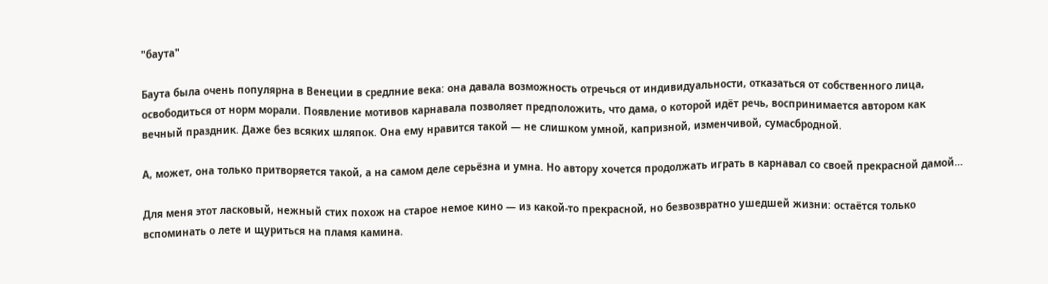"баута"

Баута была очень популярна в Венеции в средлние века: она давала возможность отречься от индивидуальности, отказаться от собственного лица, освободиться от норм морали. Появление мотивов карнавала позволяет предположить, что дама, о которой идёт речь, воспринимается автором как вечный праздник. Даже без всяких шляпок. Она ему нравится такой — не слишком умной, капризной, изменчивой, сумасбродной.

А, может, она только притворяется такой, а на самом деле серьёзна и умна. Но автору хочется продолжать играть в карнавал со своей прекрасной дамой…

Для меня этот ласковый, нежный стих похож на старое немое кино — из какой-то прекрасной, но безвозвратно ушедшей жизни: остаётся только вспоминать о лете и щуриться на пламя камина.